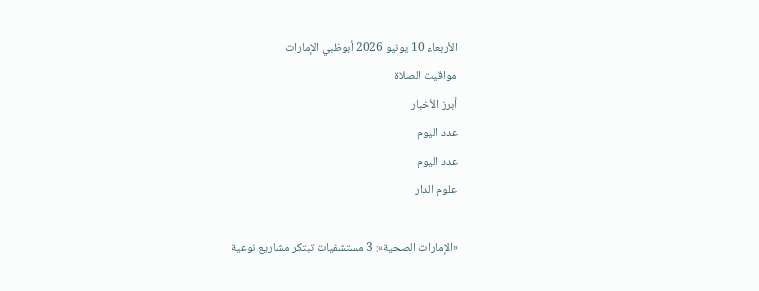الأربعاء 10 يونيو 2026 أبوظبي الإمارات
مواقيت الصلاة
أبرز الأخبار
عدد اليوم
عدد اليوم
علوم الدار

«الإمارات الصحية»: 3 مستشفيات تبتكر مشاريع نوعية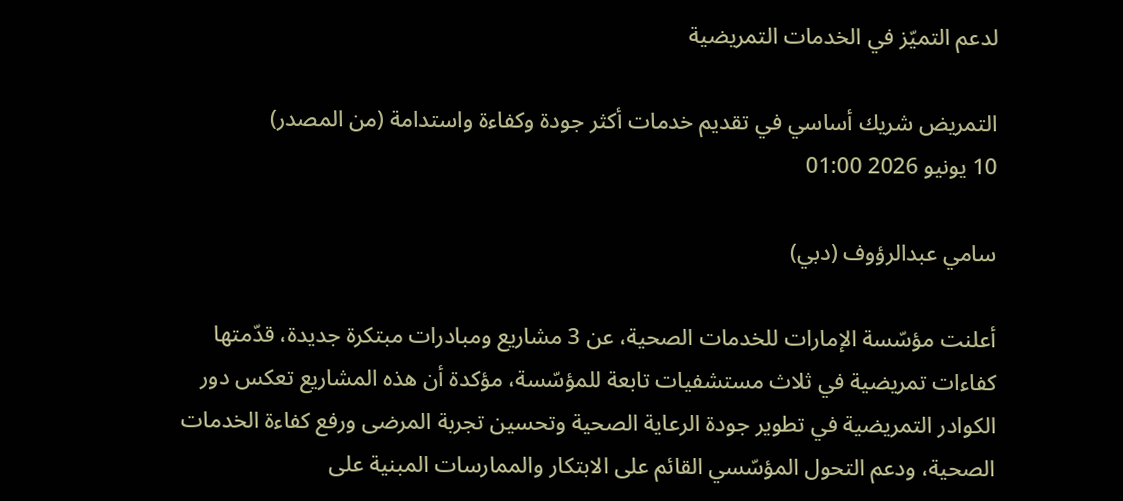لدعم التميّز في الخدمات التمريضية

التمريض شريك أساسي في تقديم خدمات أكثر جودة وكفاءة واستدامة (من المصدر)
10 يونيو 2026 01:00

سامي عبدالرؤوف (دبي)

أعلنت مؤسّسة الإمارات للخدمات الصحية، عن 3 مشاريع ومبادرات مبتكرة جديدة، قدّمتها كفاءات تمريضية في ثلاث مستشفيات تابعة للمؤسّسة، مؤكدة أن هذه المشاريع تعكس دور الكوادر التمريضية في تطوير جودة الرعاية الصحية وتحسين تجربة المرضى ورفع كفاءة الخدمات الصحية، ودعم التحول المؤسّسي القائم على الابتكار والممارسات المبنية على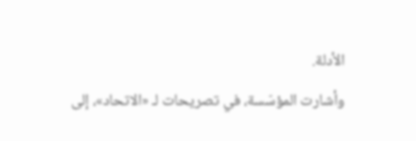الأدلة.
وأشارت المؤسّسة، في تصريحات لـ «الاتحاد»، إلى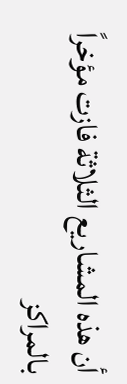أن هذه المشاريع الثلاثة فازت مؤخراً بالمراكز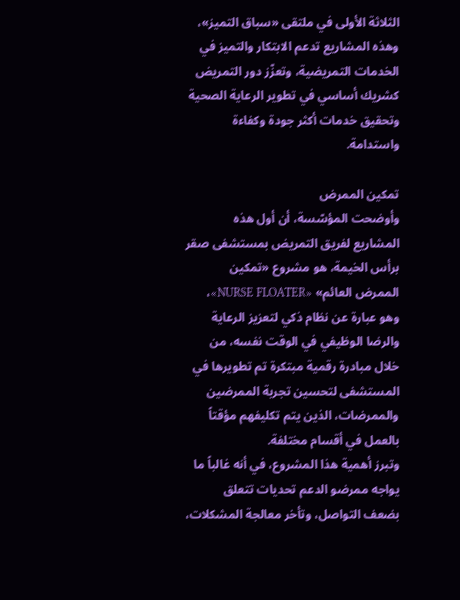الثلاثة الأولى في ملتقى «سباق التميز»، وهذه المشاريع تدعم الابتكار والتميز في الخدمات التمريضية، وتعزّز دور التمريض كشريك أساسي في تطوير الرعاية الصحية وتحقيق خدمات أكثر جودة وكفاءة واستدامة.

تمكين الممرض
وأوضحت المؤسّسة، أن أول هذه المشاريع لفريق التمريض بمستشفى صقر برأس الخيمة، هو مشروع «تمكين الممرض العائم» «NURSE FLOATER»، وهو عبارة عن نظام ذكي لتعزيز الرعاية والرضا الوظيفي في الوقت نفسه، من خلال مبادرة رقمية مبتكرة تم تطويرها في المستشفى لتحسين تجربة الممرضين والممرضات، الذين يتم تكليفهم مؤقتاً بالعمل في أقسام مختلفة.
وتبرز أهمية هذا المشروع، في أنه غالباً ما يواجه ممرضو الدعم تحديات تتعلق بضعف التواصل، وتأخر معالجة المشكلات،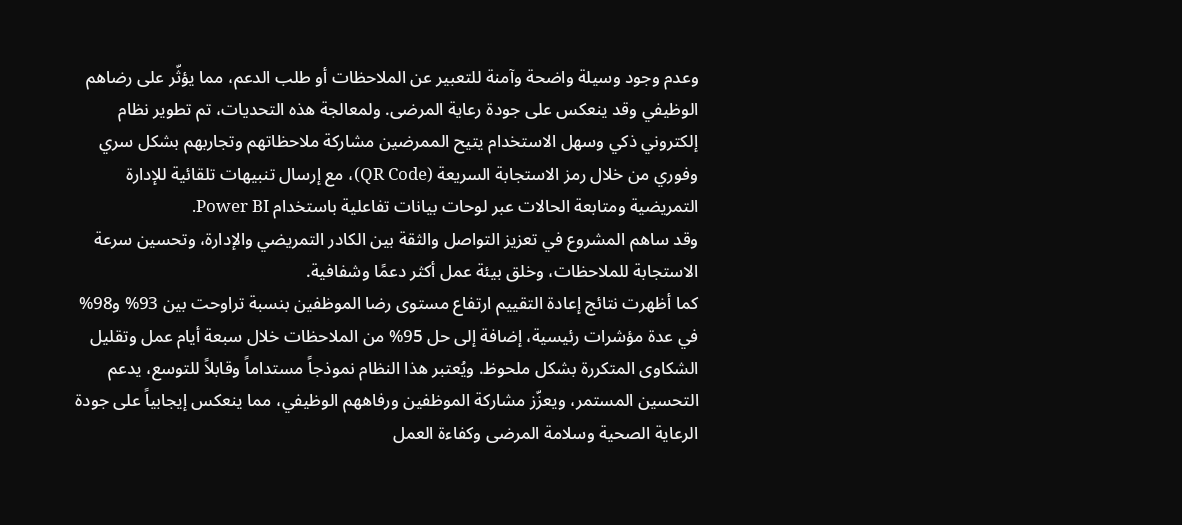وعدم وجود وسيلة واضحة وآمنة للتعبير عن الملاحظات أو طلب الدعم، مما يؤثّر على رضاهم الوظيفي وقد ينعكس على جودة رعاية المرضى. ولمعالجة هذه التحديات، تم تطوير نظام إلكتروني ذكي وسهل الاستخدام يتيح الممرضين مشاركة ملاحظاتهم وتجاربهم بشكل سري وفوري من خلال رمز الاستجابة السريعة (QR Code)، مع إرسال تنبيهات تلقائية للإدارة التمريضية ومتابعة الحالات عبر لوحات بيانات تفاعلية باستخدام Power BI.
وقد ساهم المشروع في تعزيز التواصل والثقة بين الكادر التمريضي والإدارة، وتحسين سرعة الاستجابة للملاحظات، وخلق بيئة عمل أكثر دعمًا وشفافية.
كما أظهرت نتائج إعادة التقييم ارتفاع مستوى رضا الموظفين بنسبة تراوحت بين 93% و98% في عدة مؤشرات رئيسية، إضافة إلى حل 95% من الملاحظات خلال سبعة أيام عمل وتقليل الشكاوى المتكررة بشكل ملحوظ. ويُعتبر هذا النظام نموذجاً مستداماً وقابلاً للتوسع، يدعم التحسين المستمر، ويعزّز مشاركة الموظفين ورفاههم الوظيفي، مما ينعكس إيجابياً على جودة الرعاية الصحية وسلامة المرضى وكفاءة العمل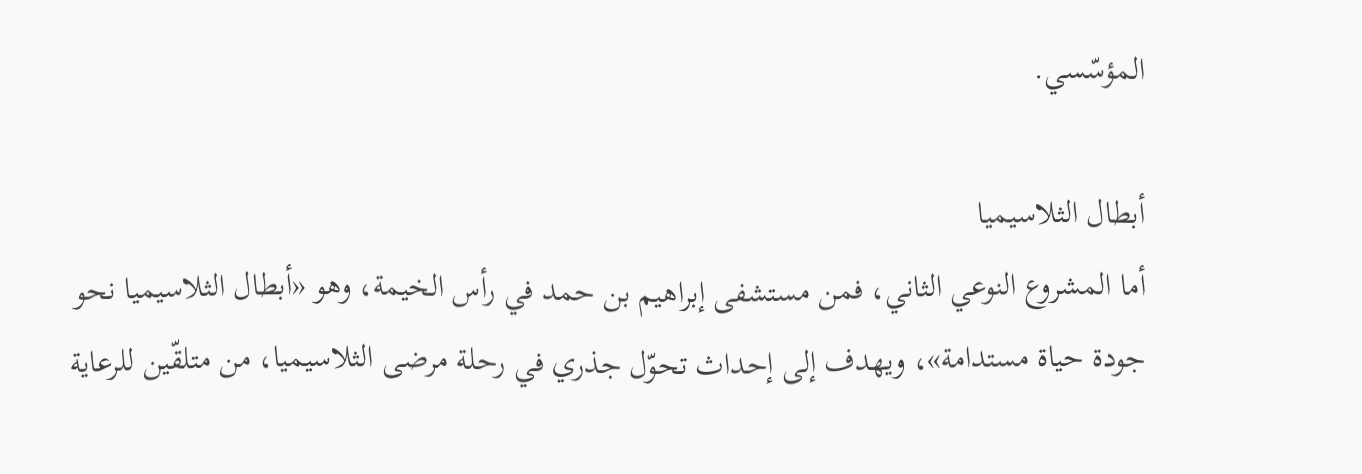المؤسّسي.

أبطال الثلاسيميا
أما المشروع النوعي الثاني، فمن مستشفى إبراهيم بن حمد في رأس الخيمة، وهو «أبطال الثلاسيميا نحو جودة حياة مستدامة»، ويهدف إلى إحداث تحوّل جذري في رحلة مرضى الثلاسيميا، من متلقّين للرعاية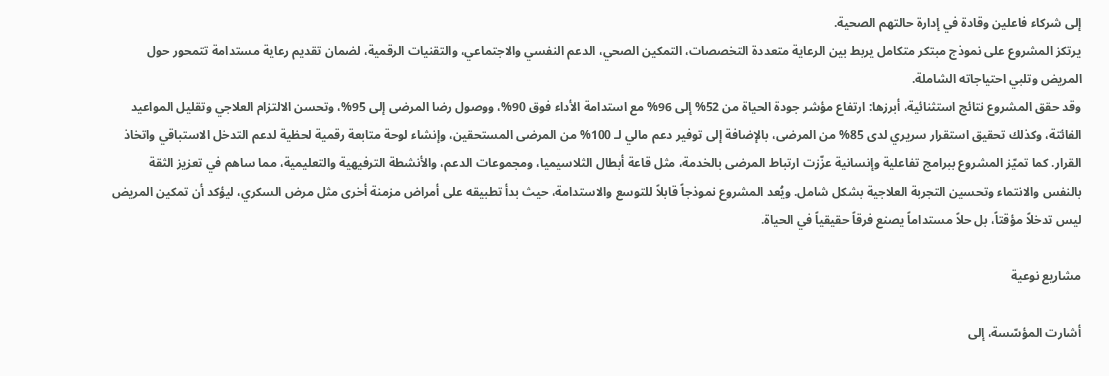إلى شركاء فاعلين وقادة في إدارة حالتهم الصحية.
يرتكز المشروع على نموذج مبتكر متكامل يربط بين الرعاية متعددة التخصصات، التمكين الصحي، الدعم النفسي والاجتماعي، والتقنيات الرقمية، لضمان تقديم رعاية مستدامة تتمحور حول المريض وتلبي احتياجاته الشاملة.
وقد حقق المشروع نتائج استثنائية، أبرزها: ارتفاع مؤشر جودة الحياة من 52% إلى 96% مع استدامة الأداء فوق 90%، ووصول رضا المرضى إلى 95%، وتحسن الالتزام العلاجي وتقليل المواعيد الفائتة، وكذلك تحقيق استقرار سريري لدى 85% من المرضى، بالإضافة إلى توفير دعم مالي لـ 100% من المرضى المستحقين، وإنشاء لوحة متابعة رقمية لحظية لدعم التدخل الاستباقي واتخاذ القرار. كما تميّز المشروع ببرامج تفاعلية وإنسانية عزّزت ارتباط المرضى بالخدمة، مثل قاعة أبطال الثلاسيميا، ومجموعات الدعم، والأنشطة الترفيهية والتعليمية، مما ساهم في تعزيز الثقة بالنفس والانتماء وتحسين التجربة العلاجية بشكل شامل. ويُعد المشروع نموذجاً قابلاً للتوسع والاستدامة، حيث بدأ تطبيقه على أمراض مزمنة أخرى مثل مرض السكري، ليؤكد أن تمكين المريض ليس تدخلاً مؤقتاً، بل حلاً مستداماً يصنع فرقاً حقيقياً في الحياة.

مشاريع نوعية

أشارت المؤسّسة، إلى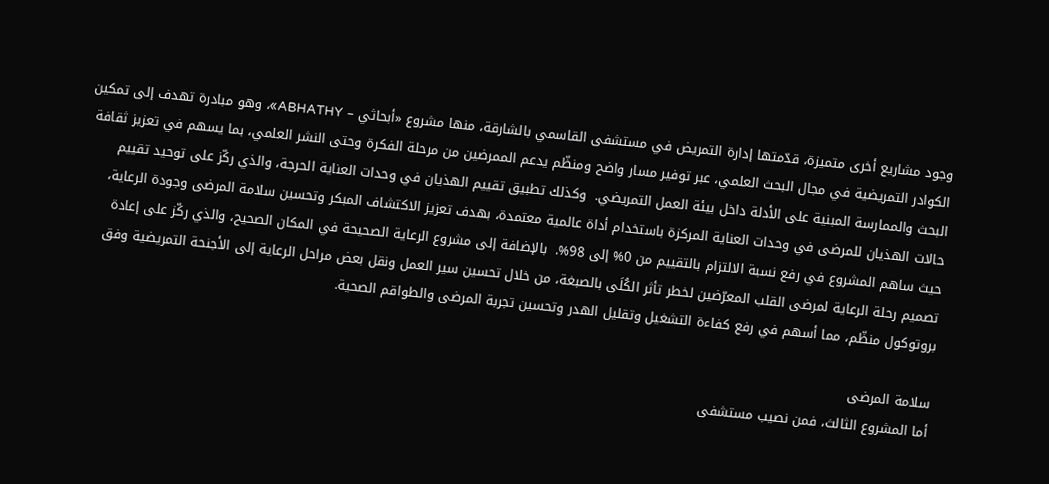وجود مشاريع أخرى متميزة، قدّمتها إدارة التمريض في مستشفى القاسمي بالشارقة، منها مشروع «أبحاثي – ABHATHY»، وهو مبادرة تهدف إلى تمكين الكوادر التمريضية في مجال البحث العلمي، عبر توفير مسار واضح ومنظّم يدعم الممرضين من مرحلة الفكرة وحتى النشر العلمي، بما يسهم في تعزيز ثقافة البحث والممارسة المبنية على الأدلة داخل بيئة العمل التمريضي.  وكذلك تطبيق تقييم الهذيان في وحدات العناية الحرجة، والذي ركّز على توحيد تقييم حالات الهذيان للمرضى في وحدات العناية المركزة باستخدام أداة عالمية معتمدة، بهدف تعزيز الاكتشاف المبكر وتحسين سلامة المرضى وجودة الرعاية، حيث ساهم المشروع في رفع نسبة الالتزام بالتقييم من 0% إلى 98%.  بالإضافة إلى مشروع الرعاية الصحيحة في المكان الصحيح، والذي ركّز على إعادة تصميم رحلة الرعاية لمرضى القلب المعرّضين لخطر تأثر الكُلَى بالصبغة، من خلال تحسين سير العمل ونقل بعض مراحل الرعاية إلى الأجنحة التمريضية وفق بروتوكول منظّم، مما أسهم في رفع كفاءة التشغيل وتقليل الهدر وتحسين تجربة المرضى والطواقم الصحية.

سلامة المرضى
أما المشروع الثالث، فمن نصيب مستشفى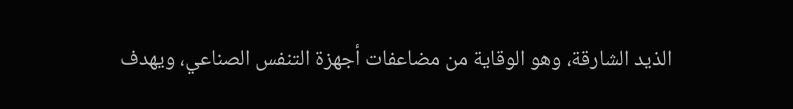الذيد الشارقة، وهو الوقاية من مضاعفات أجهزة التنفس الصناعي، ويهدف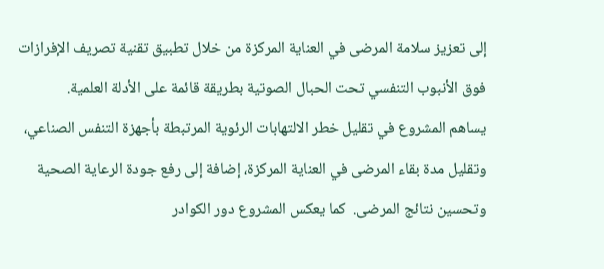إلى تعزيز سلامة المرضى في العناية المركزة من خلال تطبيق تقنية تصريف الإفرازات فوق الأنبوب التنفسي تحت الحبال الصوتية بطريقة قائمة على الأدلة العلمية.
يساهم المشروع في تقليل خطر الالتهابات الرئوية المرتبطة بأجهزة التنفس الصناعي، وتقليل مدة بقاء المرضى في العناية المركزة، إضافة إلى رفع جودة الرعاية الصحية وتحسين نتائج المرضى.  كما يعكس المشروع دور الكوادر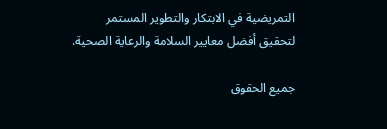التمريضية في الابتكار والتطوير المستمر لتحقيق أفضل معايير السلامة والرعاية الصحية.

جميع الحقوق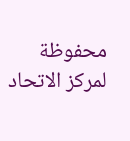محفوظة لمركز الاتحاد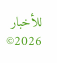للأخبار 2026©